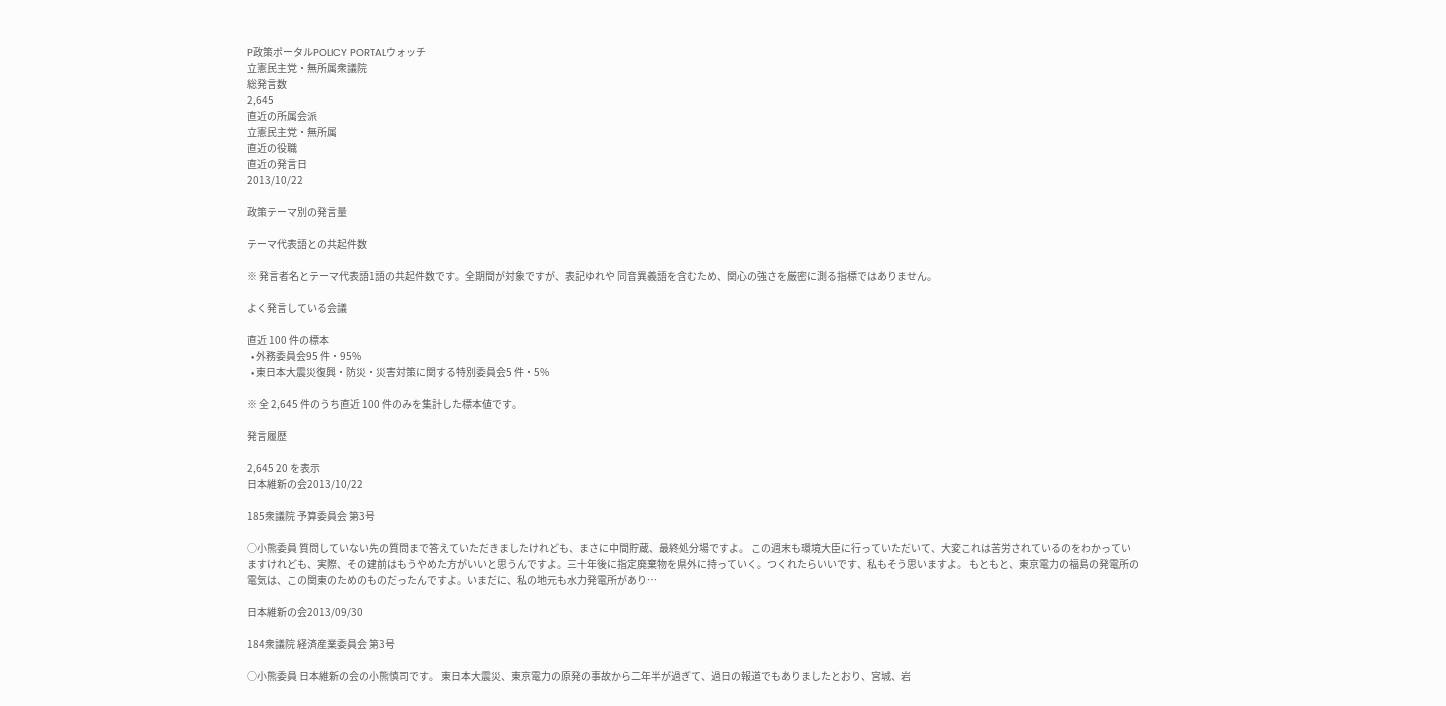P政策ポータルPOLICY PORTALウォッチ
立憲民主党・無所属衆議院
総発言数
2,645
直近の所属会派
立憲民主党・無所属
直近の役職
直近の発言日
2013/10/22

政策テーマ別の発言量

テーマ代表語との共起件数

※ 発言者名とテーマ代表語1語の共起件数です。全期間が対象ですが、表記ゆれや 同音異義語を含むため、関心の強さを厳密に測る指標ではありません。

よく発言している会議

直近 100 件の標本
  • 外務委員会95 件・95%
  • 東日本大震災復興・防災・災害対策に関する特別委員会5 件・5%

※ 全 2,645 件のうち直近 100 件のみを集計した標本値です。

発言履歴

2,645 20 を表示
日本維新の会2013/10/22

185衆議院 予算委員会 第3号

○小熊委員 質問していない先の質問まで答えていただきましたけれども、まさに中間貯蔵、最終処分場ですよ。 この週末も環境大臣に行っていただいて、大変これは苦労されているのをわかっていますけれども、実際、その建前はもうやめた方がいいと思うんですよ。三十年後に指定廃棄物を県外に持っていく。つくれたらいいです、私もそう思いますよ。 もともと、東京電力の福島の発電所の電気は、この関東のためのものだったんですよ。いまだに、私の地元も水力発電所があり…

日本維新の会2013/09/30

184衆議院 経済産業委員会 第3号

○小熊委員 日本維新の会の小熊慎司です。 東日本大震災、東京電力の原発の事故から二年半が過ぎて、過日の報道でもありましたとおり、宮城、岩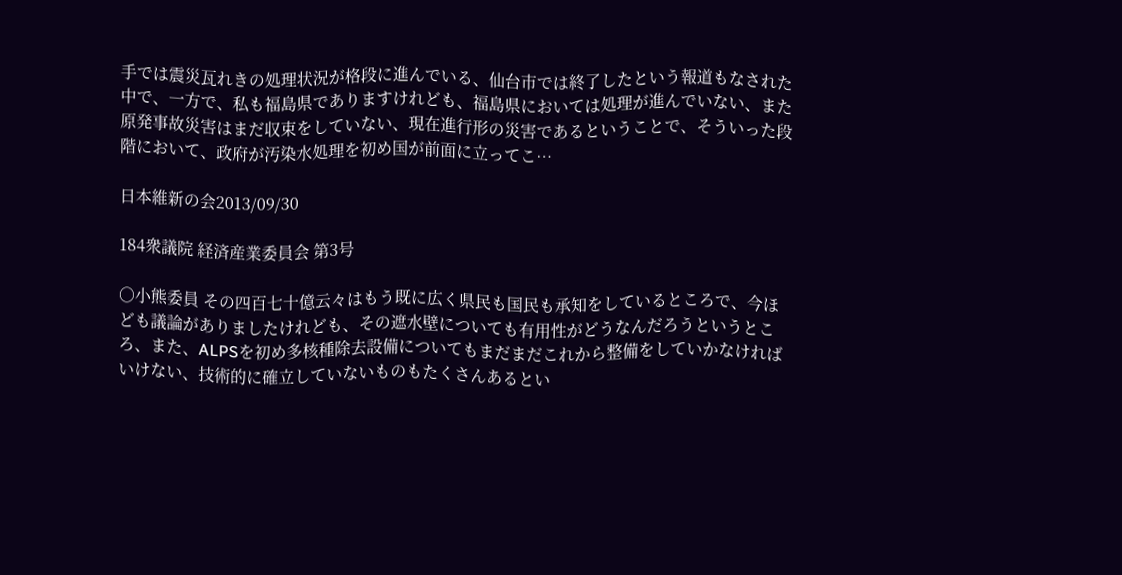手では震災瓦れきの処理状況が格段に進んでいる、仙台市では終了したという報道もなされた中で、一方で、私も福島県でありますけれども、福島県においては処理が進んでいない、また原発事故災害はまだ収束をしていない、現在進行形の災害であるということで、そういった段階において、政府が汚染水処理を初め国が前面に立ってこ…

日本維新の会2013/09/30

184衆議院 経済産業委員会 第3号

○小熊委員 その四百七十億云々はもう既に広く県民も国民も承知をしているところで、今ほども議論がありましたけれども、その遮水壁についても有用性がどうなんだろうというところ、また、ALPSを初め多核種除去設備についてもまだまだこれから整備をしていかなければいけない、技術的に確立していないものもたくさんあるとい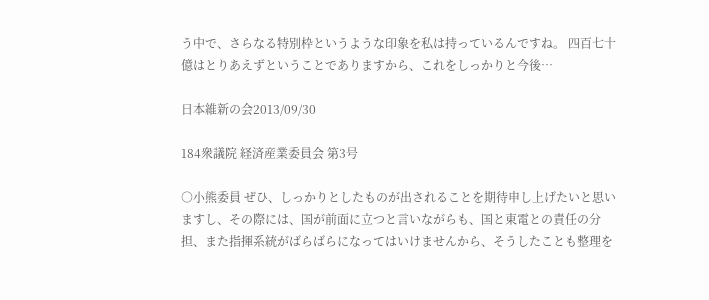う中で、さらなる特別枠というような印象を私は持っているんですね。 四百七十億はとりあえずということでありますから、これをしっかりと今後…

日本維新の会2013/09/30

184衆議院 経済産業委員会 第3号

○小熊委員 ぜひ、しっかりとしたものが出されることを期待申し上げたいと思いますし、その際には、国が前面に立つと言いながらも、国と東電との責任の分担、また指揮系統がばらばらになってはいけませんから、そうしたことも整理を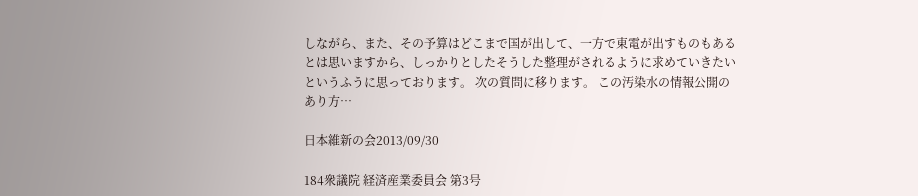しながら、また、その予算はどこまで国が出して、一方で東電が出すものもあるとは思いますから、しっかりとしたそうした整理がされるように求めていきたいというふうに思っております。 次の質問に移ります。 この汚染水の情報公開のあり方…

日本維新の会2013/09/30

184衆議院 経済産業委員会 第3号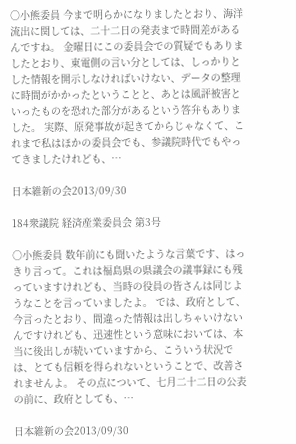○小熊委員 今まで明らかになりましたとおり、海洋流出に関しては、二十二日の発表まで時間差があるんですね。 金曜日にこの委員会での質疑でもありましたとおり、東電側の言い分としては、しっかりとした情報を開示しなければいけない、データの整理に時間がかかったということと、あとは風評被害といったものを恐れた部分があるという答弁もありました。 実際、原発事故が起きてからじゃなくて、これまで私はほかの委員会でも、参議院時代でもやってきましたけれども、…

日本維新の会2013/09/30

184衆議院 経済産業委員会 第3号

○小熊委員 数年前にも聞いたような言葉です、はっきり言って。これは福島県の県議会の議事録にも残っていますけれども、当時の役員の皆さんは同じようなことを言っていましたよ。 では、政府として、今言ったとおり、間違った情報は出しちゃいけないんですけれども、迅速性という意味においては、本当に後出しが続いていますから、こういう状況では、とても信頼を得られないということで、改善されませんよ。 その点について、七月二十二日の公表の前に、政府としても、…

日本維新の会2013/09/30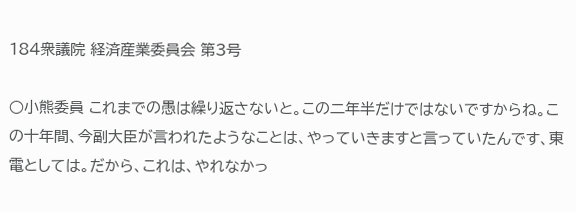184衆議院 経済産業委員会 第3号

○小熊委員 これまでの愚は繰り返さないと。この二年半だけではないですからね。この十年間、今副大臣が言われたようなことは、やっていきますと言っていたんです、東電としては。だから、これは、やれなかっ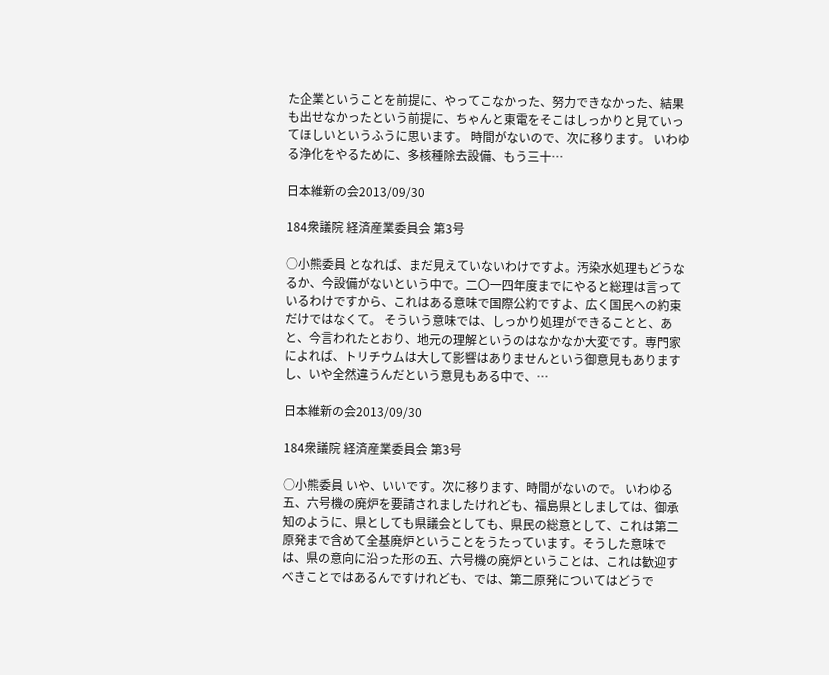た企業ということを前提に、やってこなかった、努力できなかった、結果も出せなかったという前提に、ちゃんと東電をそこはしっかりと見ていってほしいというふうに思います。 時間がないので、次に移ります。 いわゆる浄化をやるために、多核種除去設備、もう三十…

日本維新の会2013/09/30

184衆議院 経済産業委員会 第3号

○小熊委員 となれば、まだ見えていないわけですよ。汚染水処理もどうなるか、今設備がないという中で。二〇一四年度までにやると総理は言っているわけですから、これはある意味で国際公約ですよ、広く国民への約束だけではなくて。 そういう意味では、しっかり処理ができることと、あと、今言われたとおり、地元の理解というのはなかなか大変です。専門家によれば、トリチウムは大して影響はありませんという御意見もありますし、いや全然違うんだという意見もある中で、…

日本維新の会2013/09/30

184衆議院 経済産業委員会 第3号

○小熊委員 いや、いいです。次に移ります、時間がないので。 いわゆる五、六号機の廃炉を要請されましたけれども、福島県としましては、御承知のように、県としても県議会としても、県民の総意として、これは第二原発まで含めて全基廃炉ということをうたっています。そうした意味では、県の意向に沿った形の五、六号機の廃炉ということは、これは歓迎すべきことではあるんですけれども、では、第二原発についてはどうで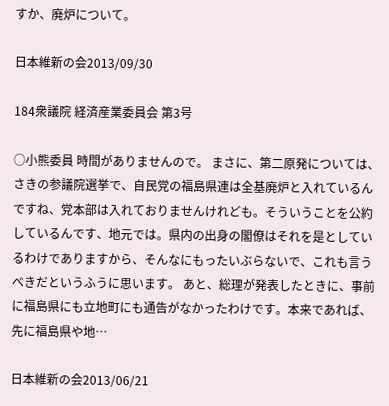すか、廃炉について。

日本維新の会2013/09/30

184衆議院 経済産業委員会 第3号

○小熊委員 時間がありませんので。 まさに、第二原発については、さきの参議院選挙で、自民党の福島県連は全基廃炉と入れているんですね、党本部は入れておりませんけれども。そういうことを公約しているんです、地元では。県内の出身の閣僚はそれを是としているわけでありますから、そんなにもったいぶらないで、これも言うべきだというふうに思います。 あと、総理が発表したときに、事前に福島県にも立地町にも通告がなかったわけです。本来であれば、先に福島県や地…

日本維新の会2013/06/21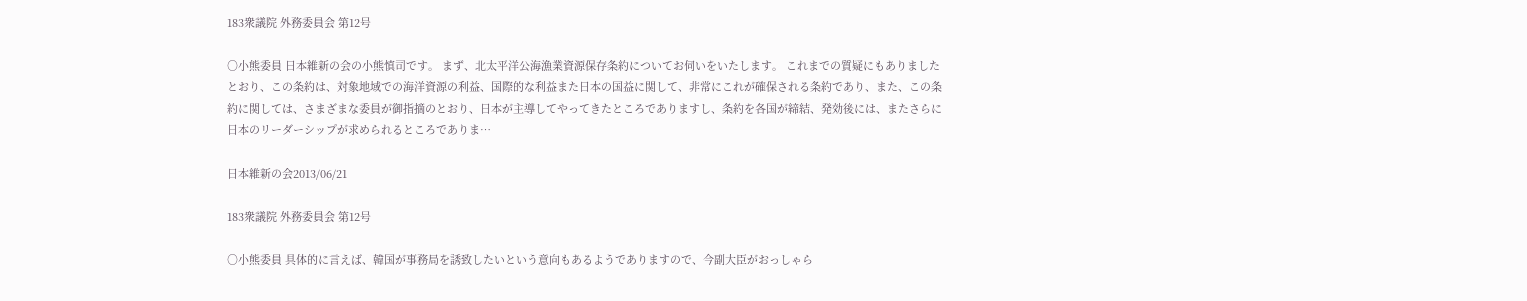183衆議院 外務委員会 第12号

○小熊委員 日本維新の会の小熊慎司です。 まず、北太平洋公海漁業資源保存条約についてお伺いをいたします。 これまでの質疑にもありましたとおり、この条約は、対象地域での海洋資源の利益、国際的な利益また日本の国益に関して、非常にこれが確保される条約であり、また、この条約に関しては、さまざまな委員が御指摘のとおり、日本が主導してやってきたところでありますし、条約を各国が締結、発効後には、またさらに日本のリーダーシップが求められるところでありま…

日本維新の会2013/06/21

183衆議院 外務委員会 第12号

○小熊委員 具体的に言えば、韓国が事務局を誘致したいという意向もあるようでありますので、今副大臣がおっしゃら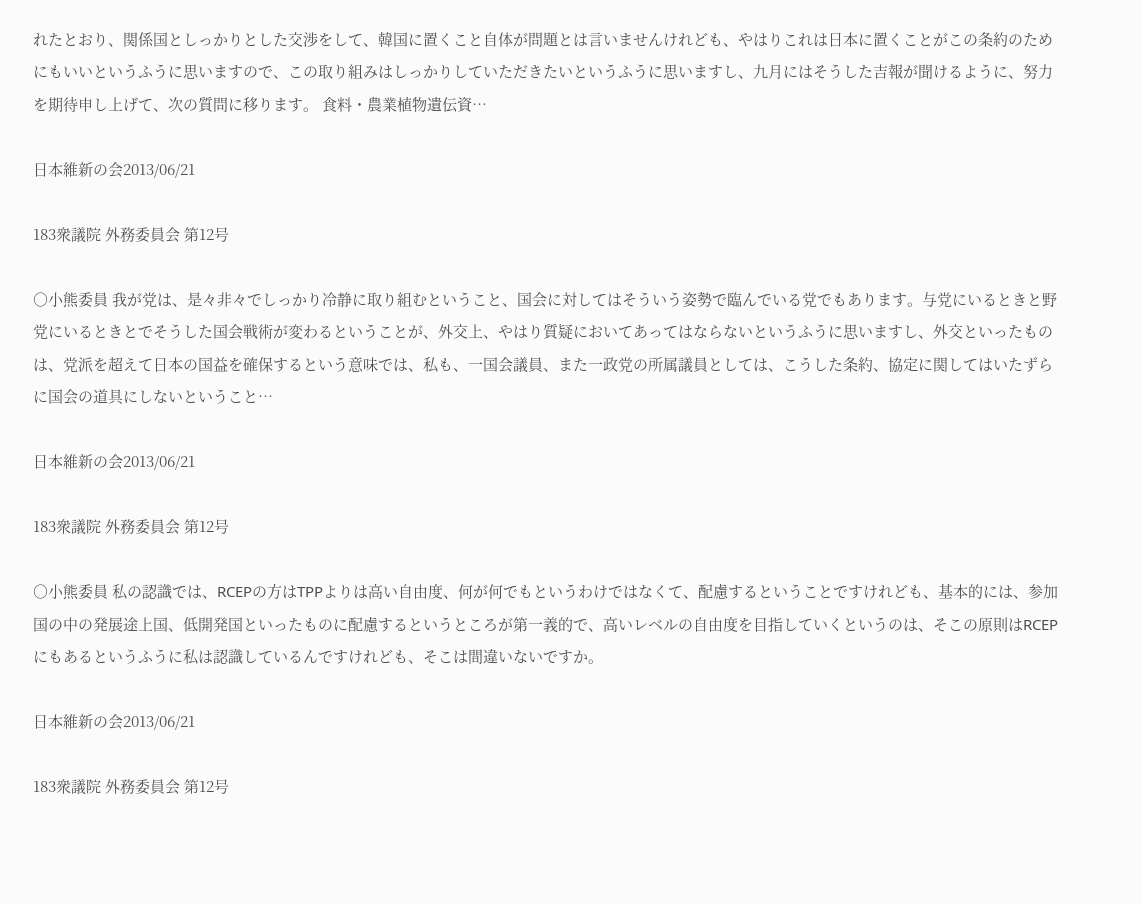れたとおり、関係国としっかりとした交渉をして、韓国に置くこと自体が問題とは言いませんけれども、やはりこれは日本に置くことがこの条約のためにもいいというふうに思いますので、この取り組みはしっかりしていただきたいというふうに思いますし、九月にはそうした吉報が聞けるように、努力を期待申し上げて、次の質問に移ります。 食料・農業植物遺伝資…

日本維新の会2013/06/21

183衆議院 外務委員会 第12号

○小熊委員 我が党は、是々非々でしっかり冷静に取り組むということ、国会に対してはそういう姿勢で臨んでいる党でもあります。与党にいるときと野党にいるときとでそうした国会戦術が変わるということが、外交上、やはり質疑においてあってはならないというふうに思いますし、外交といったものは、党派を超えて日本の国益を確保するという意味では、私も、一国会議員、また一政党の所属議員としては、こうした条約、協定に関してはいたずらに国会の道具にしないということ…

日本維新の会2013/06/21

183衆議院 外務委員会 第12号

○小熊委員 私の認識では、RCEPの方はTPPよりは高い自由度、何が何でもというわけではなくて、配慮するということですけれども、基本的には、参加国の中の発展途上国、低開発国といったものに配慮するというところが第一義的で、高いレベルの自由度を目指していくというのは、そこの原則はRCEPにもあるというふうに私は認識しているんですけれども、そこは間違いないですか。

日本維新の会2013/06/21

183衆議院 外務委員会 第12号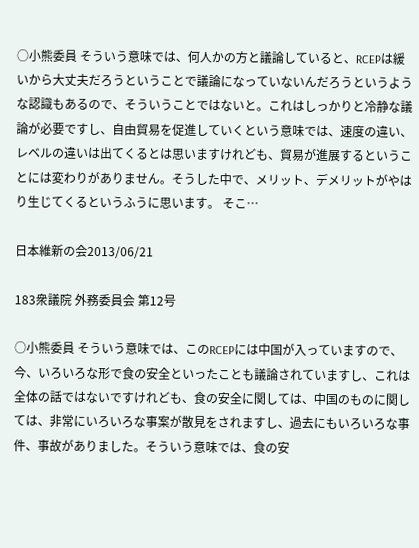○小熊委員 そういう意味では、何人かの方と議論していると、RCEPは緩いから大丈夫だろうということで議論になっていないんだろうというような認識もあるので、そういうことではないと。これはしっかりと冷静な議論が必要ですし、自由貿易を促進していくという意味では、速度の違い、レベルの違いは出てくるとは思いますけれども、貿易が進展するということには変わりがありません。そうした中で、メリット、デメリットがやはり生じてくるというふうに思います。 そこ…

日本維新の会2013/06/21

183衆議院 外務委員会 第12号

○小熊委員 そういう意味では、このRCEPには中国が入っていますので、今、いろいろな形で食の安全といったことも議論されていますし、これは全体の話ではないですけれども、食の安全に関しては、中国のものに関しては、非常にいろいろな事案が散見をされますし、過去にもいろいろな事件、事故がありました。そういう意味では、食の安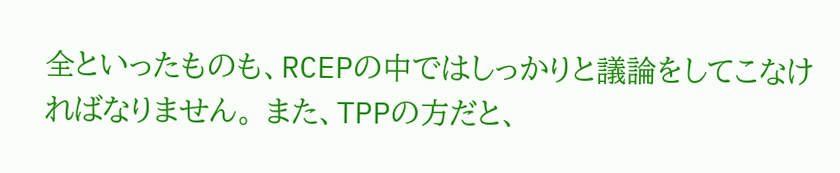全といったものも、RCEPの中ではしっかりと議論をしてこなければなりません。 また、TPPの方だと、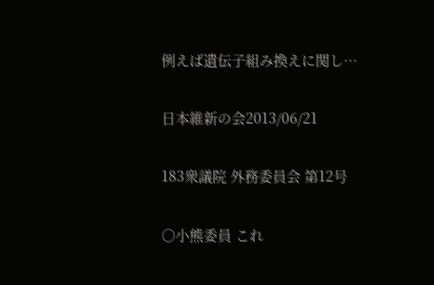例えば遺伝子組み換えに関し…

日本維新の会2013/06/21

183衆議院 外務委員会 第12号

○小熊委員 これ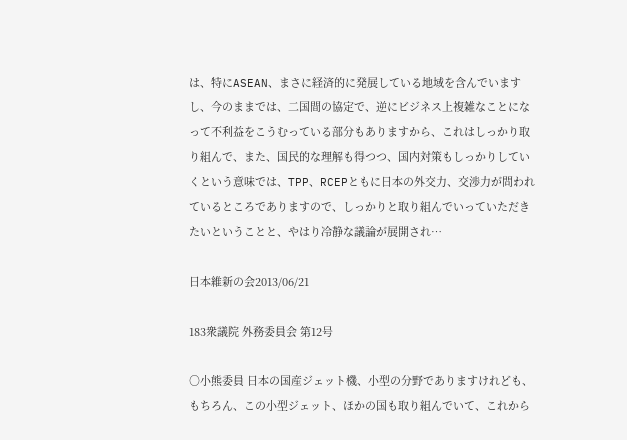は、特にASEAN、まさに経済的に発展している地域を含んでいますし、今のままでは、二国間の協定で、逆にビジネス上複雑なことになって不利益をこうむっている部分もありますから、これはしっかり取り組んで、また、国民的な理解も得つつ、国内対策もしっかりしていくという意味では、TPP、RCEPともに日本の外交力、交渉力が問われているところでありますので、しっかりと取り組んでいっていただきたいということと、やはり冷静な議論が展開され…

日本維新の会2013/06/21

183衆議院 外務委員会 第12号

○小熊委員 日本の国産ジェット機、小型の分野でありますけれども、もちろん、この小型ジェット、ほかの国も取り組んでいて、これから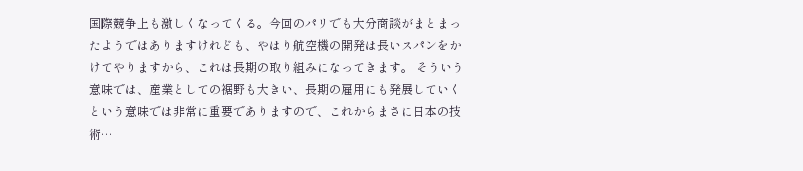国際競争上も激しくなってくる。今回のパリでも大分商談がまとまったようではありますけれども、やはり航空機の開発は長いスパンをかけてやりますから、これは長期の取り組みになってきます。 そういう意味では、産業としての裾野も大きい、長期の雇用にも発展していくという意味では非常に重要でありますので、これからまさに日本の技術…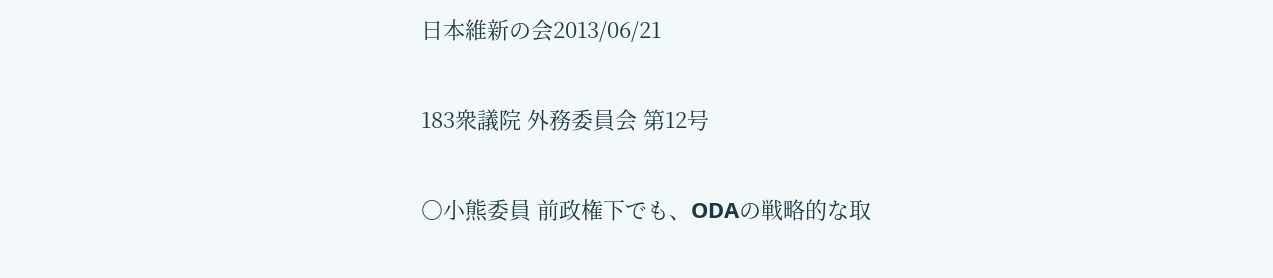日本維新の会2013/06/21

183衆議院 外務委員会 第12号

○小熊委員 前政権下でも、ODAの戦略的な取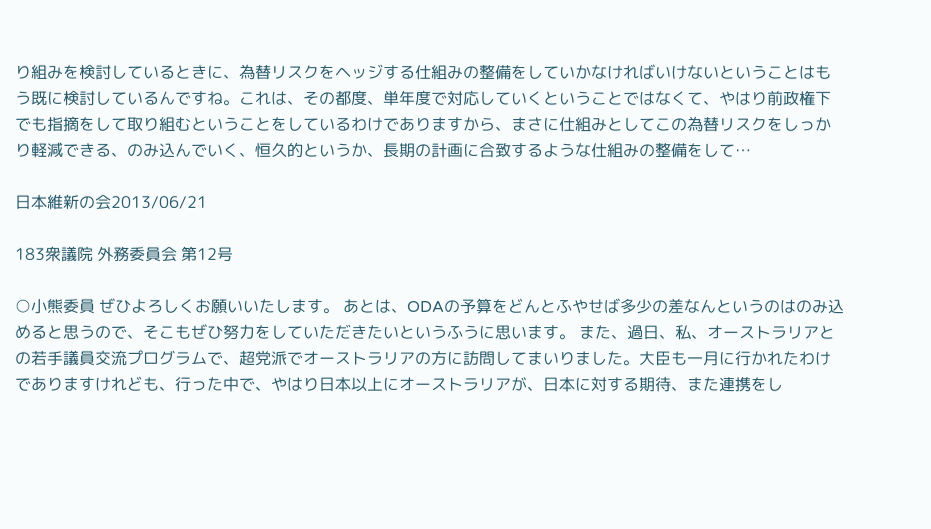り組みを検討しているときに、為替リスクをヘッジする仕組みの整備をしていかなければいけないということはもう既に検討しているんですね。これは、その都度、単年度で対応していくということではなくて、やはり前政権下でも指摘をして取り組むということをしているわけでありますから、まさに仕組みとしてこの為替リスクをしっかり軽減できる、のみ込んでいく、恒久的というか、長期の計画に合致するような仕組みの整備をして…

日本維新の会2013/06/21

183衆議院 外務委員会 第12号

○小熊委員 ぜひよろしくお願いいたします。 あとは、ODAの予算をどんとふやせば多少の差なんというのはのみ込めると思うので、そこもぜひ努力をしていただきたいというふうに思います。 また、過日、私、オーストラリアとの若手議員交流プログラムで、超党派でオーストラリアの方に訪問してまいりました。大臣も一月に行かれたわけでありますけれども、行った中で、やはり日本以上にオーストラリアが、日本に対する期待、また連携をし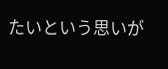たいという思いが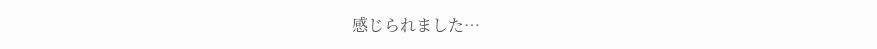感じられました…